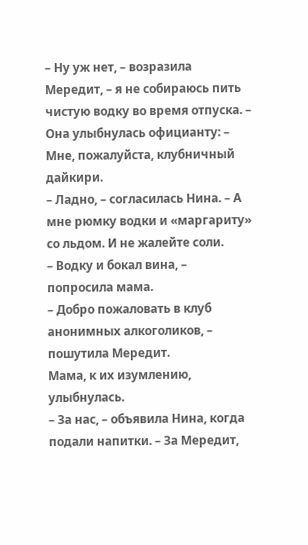– Ну уж нет, – возразила Мередит, – я не собираюсь пить чистую водку во время отпуска. – Она улыбнулась официанту: – Мне, пожалуйста, клубничный дайкири.
– Ладно, – согласилась Нина. – А мне рюмку водки и «маргариту» со льдом. И не жалейте соли.
– Водку и бокал вина, – попросила мама.
– Добро пожаловать в клуб анонимных алкоголиков, – пошутила Мередит.
Мама, к их изумлению, улыбнулась.
– За нас, – объявила Нина, когда подали напитки. – За Мередит,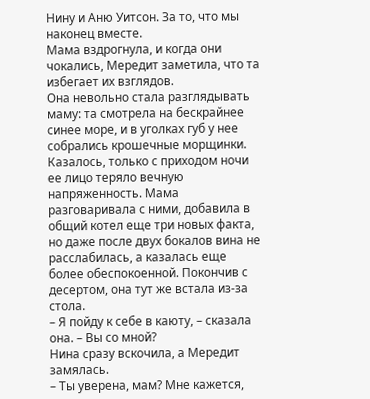Нину и Аню Уитсон. За то, что мы наконец вместе.
Мама вздрогнула, и когда они чокались, Мередит заметила, что та избегает их взглядов.
Она невольно стала разглядывать маму: та смотрела на бескрайнее синее море, и в уголках губ у нее собрались крошечные морщинки. Казалось, только с приходом ночи ее лицо теряло вечную напряженность. Мама разговаривала с ними, добавила в общий котел еще три новых факта, но даже после двух бокалов вина не расслабилась, а казалась еще более обеспокоенной. Покончив с десертом, она тут же встала из-за стола.
– Я пойду к себе в каюту, – сказала она. – Вы со мной?
Нина сразу вскочила, а Мередит замялась.
– Ты уверена, мам? Мне кажется,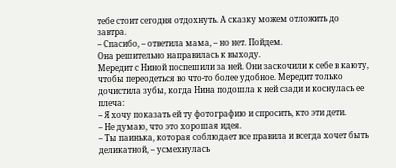тебе стоит сегодня отдохнуть. А сказку можем отложить до завтра.
– Спасибо, – ответила мама, – но нет. Пойдем.
Она решительно направилась к выходу.
Мередит с Ниной поспешили за ней. Они заскочили к себе в каюту, чтобы переодеться во что-то более удобное. Мередит только дочистила зубы, когда Нина подошла к ней сзади и коснулась ее плеча:
– Я хочу показать ей ту фотографию и спросить, кто эти дети.
– Не думаю, что это хорошая идея.
– Ты паинька, которая соблюдает все правила и всегда хочет быть деликатной, – усмехнулась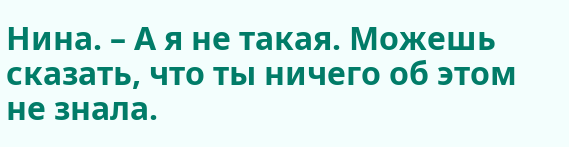Нина. – А я не такая. Можешь сказать, что ты ничего об этом не знала.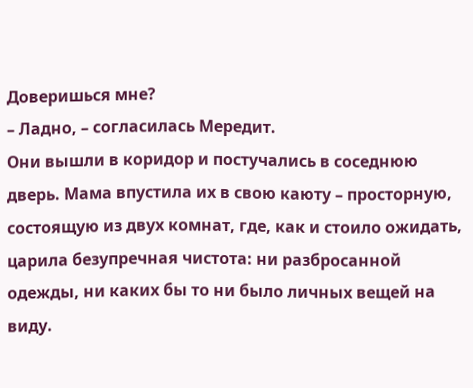Доверишься мне?
– Ладно, – согласилась Мередит.
Они вышли в коридор и постучались в соседнюю дверь. Мама впустила их в свою каюту – просторную, состоящую из двух комнат, где, как и стоило ожидать, царила безупречная чистота: ни разбросанной одежды, ни каких бы то ни было личных вещей на виду.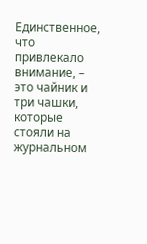Единственное, что привлекало внимание, – это чайник и три чашки, которые стояли на журнальном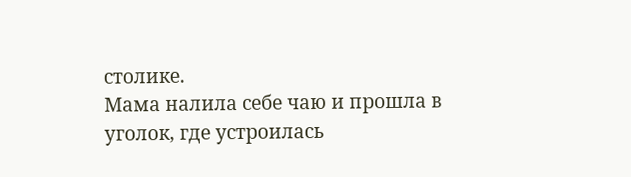столике.
Мама налила себе чаю и прошла в уголок, где устроилась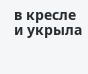в кресле и укрыла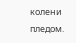колени пледом.